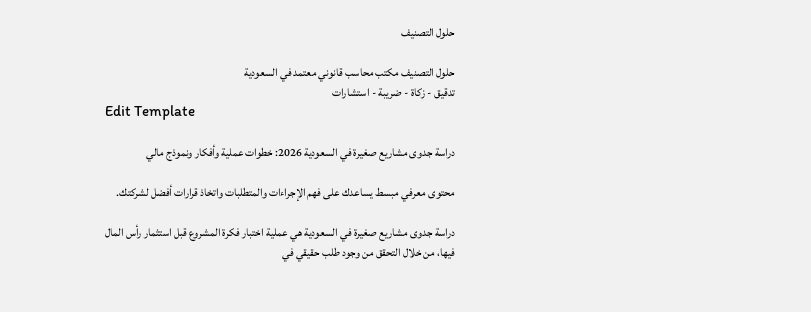حلول التصنيف

حلول التصنيف مكتب محاسب قانوني معتمد في السعودية
تدقيق - زكاة - ضريبة - استشارات
Edit Template

دراسة جدوى مشاريع صغيرة في السعودية 2026: خطوات عملية وأفكار ونموذج مالي

محتوى معرفي مبسط يساعدك على فهم الإجراءات والمتطلبات واتخاذ قرارات أفضل لشركتك.

دراسة جدوى مشاريع صغيرة في السعودية هي عملية اختبار فكرة المشروع قبل استثمار رأس المال فيها، من خلال التحقق من وجود طلب حقيقي في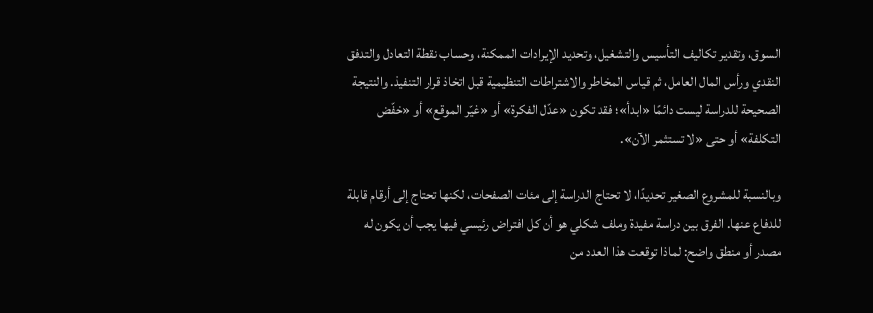السوق، وتقدير تكاليف التأسيس والتشغيل، وتحديد الإيرادات الممكنة، وحساب نقطة التعادل والتدفق النقدي ورأس المال العامل، ثم قياس المخاطر والاشتراطات التنظيمية قبل اتخاذ قرار التنفيذ. والنتيجة الصحيحة للدراسة ليست دائمًا «ابدأ»؛ فقد تكون «عدّل الفكرة» أو «غيّر الموقع» أو «خفّض التكلفة» أو حتى «لا تستثمر الآن».

وبالنسبة للمشروع الصغير تحديدًا، لا تحتاج الدراسة إلى مئات الصفحات، لكنها تحتاج إلى أرقام قابلة للدفاع عنها. الفرق بين دراسة مفيدة وملف شكلي هو أن كل افتراض رئيسي فيها يجب أن يكون له مصدر أو منطق واضح: لماذا توقعت هذا العدد من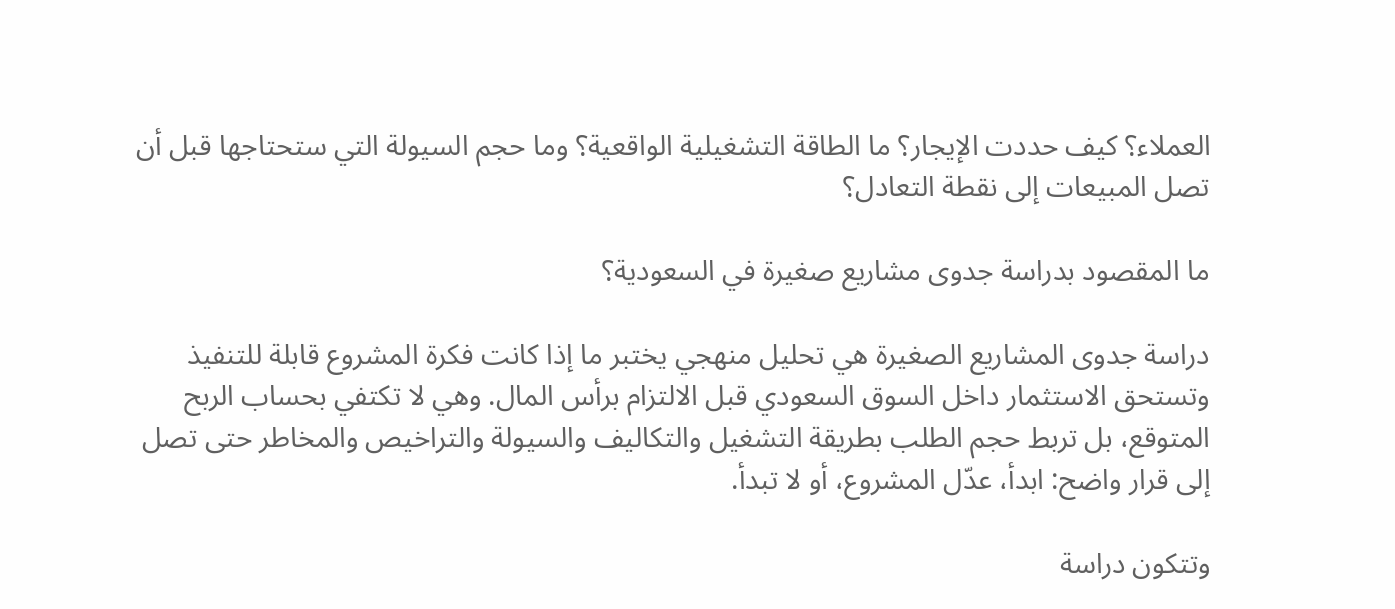العملاء؟ كيف حددت الإيجار؟ ما الطاقة التشغيلية الواقعية؟ وما حجم السيولة التي ستحتاجها قبل أن تصل المبيعات إلى نقطة التعادل؟

ما المقصود بدراسة جدوى مشاريع صغيرة في السعودية؟

دراسة جدوى المشاريع الصغيرة هي تحليل منهجي يختبر ما إذا كانت فكرة المشروع قابلة للتنفيذ وتستحق الاستثمار داخل السوق السعودي قبل الالتزام برأس المال. وهي لا تكتفي بحساب الربح المتوقع، بل تربط حجم الطلب بطريقة التشغيل والتكاليف والسيولة والتراخيص والمخاطر حتى تصل إلى قرار واضح: ابدأ، عدّل المشروع، أو لا تبدأ.

وتتكون دراسة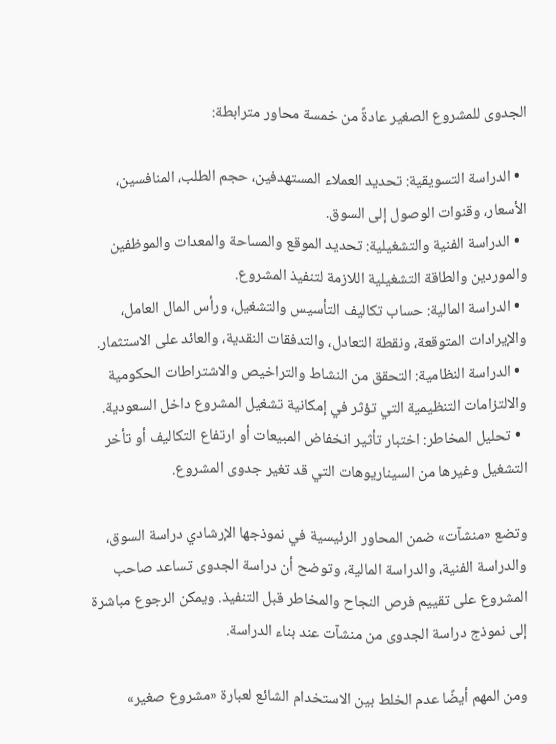الجدوى للمشروع الصغير عادةً من خمسة محاور مترابطة:

  • الدراسة التسويقية: تحديد العملاء المستهدفين، حجم الطلب، المنافسين، الأسعار، وقنوات الوصول إلى السوق.
  • الدراسة الفنية والتشغيلية: تحديد الموقع والمساحة والمعدات والموظفين والموردين والطاقة التشغيلية اللازمة لتنفيذ المشروع.
  • الدراسة المالية: حساب تكاليف التأسيس والتشغيل، ورأس المال العامل، والإيرادات المتوقعة، ونقطة التعادل، والتدفقات النقدية، والعائد على الاستثمار.
  • الدراسة النظامية: التحقق من النشاط والتراخيص والاشتراطات الحكومية والالتزامات التنظيمية التي تؤثر في إمكانية تشغيل المشروع داخل السعودية.
  • تحليل المخاطر: اختبار تأثير انخفاض المبيعات أو ارتفاع التكاليف أو تأخر التشغيل وغيرها من السيناريوهات التي قد تغير جدوى المشروع.

وتضع «منشآت» ضمن المحاور الرئيسية في نموذجها الإرشادي دراسة السوق، والدراسة الفنية، والدراسة المالية، وتوضح أن دراسة الجدوى تساعد صاحب المشروع على تقييم فرص النجاح والمخاطر قبل التنفيذ. ويمكن الرجوع مباشرة إلى نموذج دراسة الجدوى من منشآت عند بناء الدراسة.

ومن المهم أيضًا عدم الخلط بين الاستخدام الشائع لعبارة «مشروع صغير»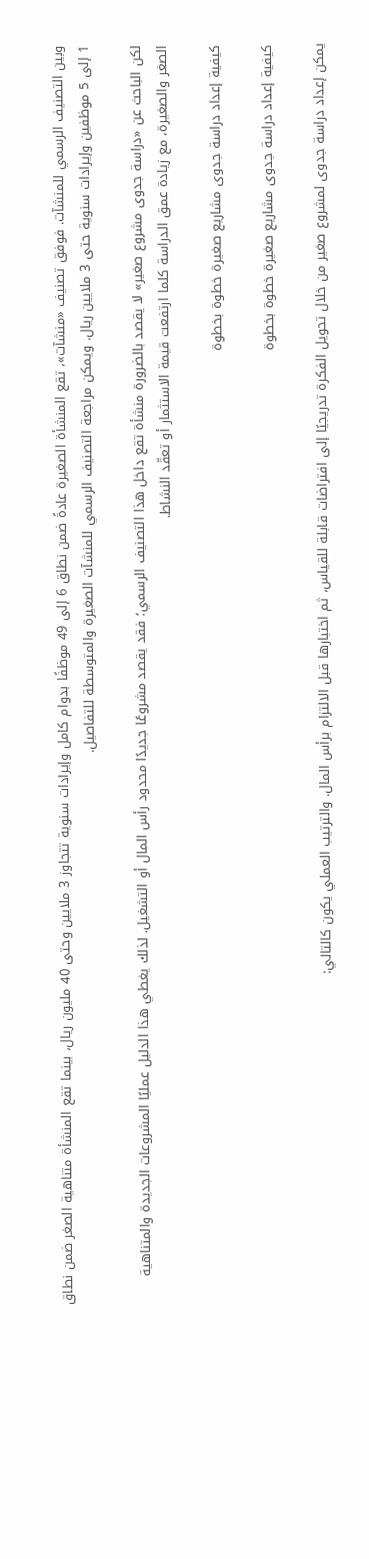وبين التصنيف الرسمي للمنشآت. فوفق تصنيف «منشآت»، تقع المنشأة الصغيرة عادةً ضمن نطاق 6 إلى 49 موظفًا بدوام كامل وإيرادات سنوية تتجاوز 3 ملايين وحتى 40 مليون ريال، بينما تقع المنشأة متناهية الصغر ضمن نطاق 1 إلى 5 موظفين وإيرادات سنوية حتى 3 ملايين ريال. ويمكن مراجعة التصنيف الرسمي للمنشآت الصغيرة والمتوسطة للتفاصيل.

لكن الباحث عن «دراسة جدوى مشروع صغير» لا يقصد بالضرورة منشأة تقع داخل هذا التصنيف الرسمي؛ فقد يقصد مشروعًا جديدًا محدود رأس المال أو التشغيل. لذلك يغطي هذا الدليل عمليًا المشروعات الجديدة والمتناهية الصغر والصغيرة، مع زيادة عمق الدراسة كلما ارتفعت قيمة الاستثمار أو تعقّد النشاط.

كيفية إعداد دراسة جدوى مشاريع صغيرة خطوة بخطوة

كيفية إعداد دراسة جدوى مشاريع صغيرة خطوة بخطوة

يمكن إعداد دراسة جدوى لمشروع صغير من خلال تحويل الفكرة تدريجيًا إلى افتراضات قابلة للقياس، ثم اختبارها قبل الالتزام برأس المال. والترتيب العملي يكون كالتالي: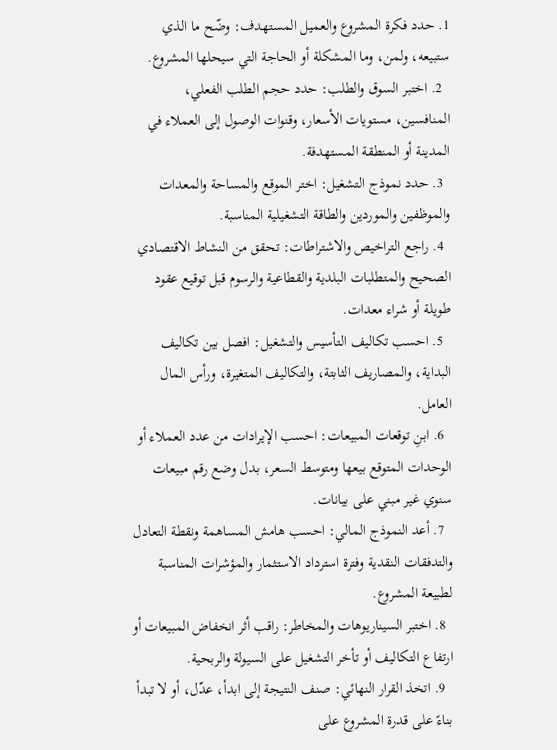1. حدد فكرة المشروع والعميل المستهدف: وضّح ما الذي ستبيعه، ولمن، وما المشكلة أو الحاجة التي سيحلها المشروع.
  2. اختبر السوق والطلب: حدد حجم الطلب الفعلي، المنافسين، مستويات الأسعار، وقنوات الوصول إلى العملاء في المدينة أو المنطقة المستهدفة.
  3. حدد نموذج التشغيل: اختر الموقع والمساحة والمعدات والموظفين والموردين والطاقة التشغيلية المناسبة.
  4. راجع التراخيص والاشتراطات: تحقق من النشاط الاقتصادي الصحيح والمتطلبات البلدية والقطاعية والرسوم قبل توقيع عقود طويلة أو شراء معدات.
  5. احسب تكاليف التأسيس والتشغيل: افصل بين تكاليف البداية، والمصاريف الثابتة، والتكاليف المتغيرة، ورأس المال العامل.
  6. ابنِ توقعات المبيعات: احسب الإيرادات من عدد العملاء أو الوحدات المتوقع بيعها ومتوسط السعر، بدل وضع رقم مبيعات سنوي غير مبني على بيانات.
  7. أعد النموذج المالي: احسب هامش المساهمة ونقطة التعادل والتدفقات النقدية وفترة استرداد الاستثمار والمؤشرات المناسبة لطبيعة المشروع.
  8. اختبر السيناريوهات والمخاطر: راقب أثر انخفاض المبيعات أو ارتفاع التكاليف أو تأخر التشغيل على السيولة والربحية.
  9. اتخذ القرار النهائي: صنف النتيجة إلى ابدأ، عدّل، أو لا تبدأ بناءً على قدرة المشروع على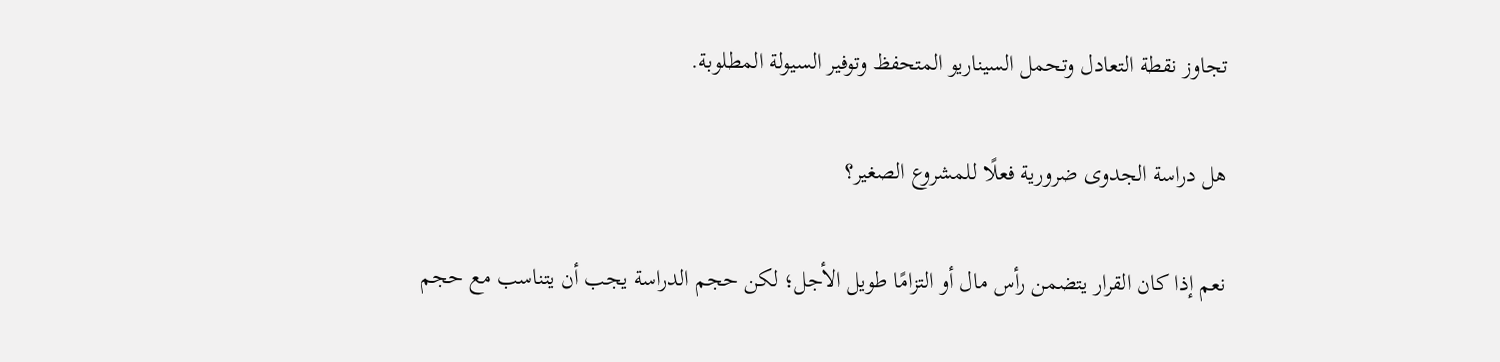تجاوز نقطة التعادل وتحمل السيناريو المتحفظ وتوفير السيولة المطلوبة.

هل دراسة الجدوى ضرورية فعلًا للمشروع الصغير؟

نعم إذا كان القرار يتضمن رأس مال أو التزامًا طويل الأجل؛ لكن حجم الدراسة يجب أن يتناسب مع حجم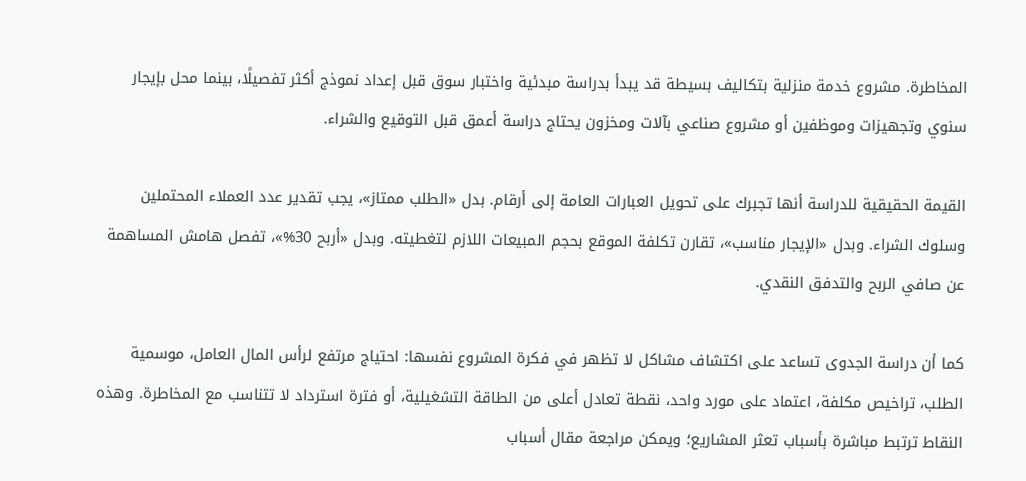المخاطرة. مشروع خدمة منزلية بتكاليف بسيطة قد يبدأ بدراسة مبدئية واختبار سوق قبل إعداد نموذج أكثر تفصيلًا، بينما محل بإيجار سنوي وتجهيزات وموظفين أو مشروع صناعي بآلات ومخزون يحتاج دراسة أعمق قبل التوقيع والشراء.

القيمة الحقيقية للدراسة أنها تجبرك على تحويل العبارات العامة إلى أرقام. بدل «الطلب ممتاز»، يجب تقدير عدد العملاء المحتملين وسلوك الشراء. وبدل «الإيجار مناسب»، تقارن تكلفة الموقع بحجم المبيعات اللازم لتغطيته. وبدل «أربح 30%»، تفصل هامش المساهمة عن صافي الربح والتدفق النقدي.

كما أن دراسة الجدوى تساعد على اكتشاف مشاكل لا تظهر في فكرة المشروع نفسها: احتياج مرتفع لرأس المال العامل، موسمية الطلب، تراخيص مكلفة، اعتماد على مورد واحد، نقطة تعادل أعلى من الطاقة التشغيلية، أو فترة استرداد لا تتناسب مع المخاطرة. وهذه النقاط ترتبط مباشرة بأسباب تعثر المشاريع؛ ويمكن مراجعة مقال أسباب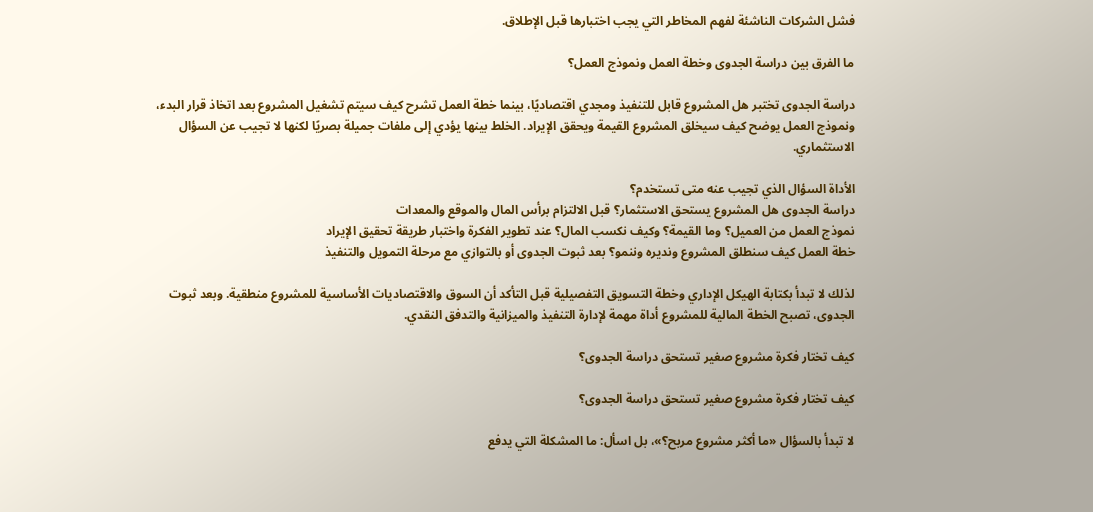فشل الشركات الناشئة لفهم المخاطر التي يجب اختبارها قبل الإطلاق.

ما الفرق بين دراسة الجدوى وخطة العمل ونموذج العمل؟

دراسة الجدوى تختبر هل المشروع قابل للتنفيذ ومجدي اقتصاديًا، بينما خطة العمل تشرح كيف سيتم تشغيل المشروع بعد اتخاذ قرار البدء، ونموذج العمل يوضح كيف سيخلق المشروع القيمة ويحقق الإيراد. الخلط بينها يؤدي إلى ملفات جميلة بصريًا لكنها لا تجيب عن السؤال الاستثماري.

الأداة السؤال الذي تجيب عنه متى تستخدم؟
دراسة الجدوى هل المشروع يستحق الاستثمار؟ قبل الالتزام برأس المال والموقع والمعدات
نموذج العمل من العميل؟ وما القيمة؟ وكيف نكسب المال؟ عند تطوير الفكرة واختبار طريقة تحقيق الإيراد
خطة العمل كيف سنطلق المشروع ونديره وننمو؟ بعد ثبوت الجدوى أو بالتوازي مع مرحلة التمويل والتنفيذ

لذلك لا تبدأ بكتابة الهيكل الإداري وخطة التسويق التفصيلية قبل التأكد أن السوق والاقتصاديات الأساسية للمشروع منطقية. وبعد ثبوت الجدوى، تصبح الخطة المالية للمشروع أداة مهمة لإدارة التنفيذ والميزانية والتدفق النقدي.

كيف تختار فكرة مشروع صغير تستحق دراسة الجدوى؟

كيف تختار فكرة مشروع صغير تستحق دراسة الجدوى؟

لا تبدأ بالسؤال «ما أكثر مشروع مربح؟»، بل اسأل: ما المشكلة التي يدفع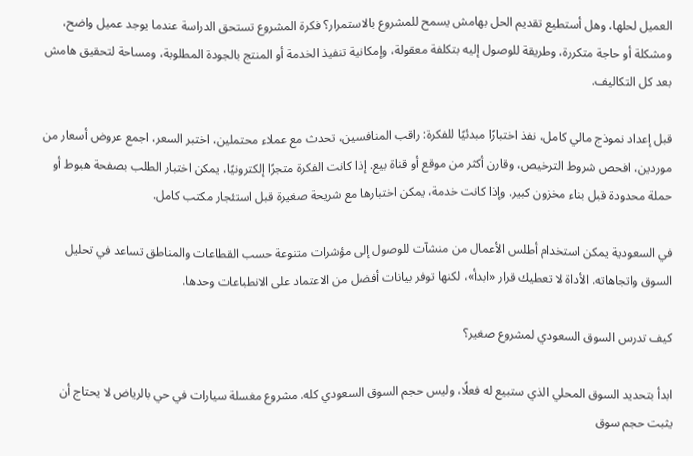العميل لحلها، وهل أستطيع تقديم الحل بهامش يسمح للمشروع بالاستمرار؟ فكرة المشروع تستحق الدراسة عندما يوجد عميل واضح، ومشكلة أو حاجة متكررة، وطريقة للوصول إليه بتكلفة معقولة، وإمكانية تنفيذ الخدمة أو المنتج بالجودة المطلوبة، ومساحة لتحقيق هامش بعد كل التكاليف.

قبل إعداد نموذج مالي كامل، نفذ اختبارًا مبدئيًا للفكرة: راقب المنافسين، تحدث مع عملاء محتملين، اختبر السعر، اجمع عروض أسعار من موردين، افحص شروط الترخيص، وقارن أكثر من موقع أو قناة بيع. إذا كانت الفكرة متجرًا إلكترونيًا، يمكن اختبار الطلب بصفحة هبوط أو حملة محدودة قبل بناء مخزون كبير. وإذا كانت خدمة، يمكن اختبارها مع شريحة صغيرة قبل استئجار مكتب كامل.

في السعودية يمكن استخدام أطلس الأعمال من منشآت للوصول إلى مؤشرات متنوعة حسب القطاعات والمناطق تساعد في تحليل السوق واتجاهاته. الأداة لا تعطيك قرار «ابدأ»، لكنها توفر بيانات أفضل من الاعتماد على الانطباعات وحدها.

كيف تدرس السوق السعودي لمشروع صغير؟

ابدأ بتحديد السوق المحلي الذي ستبيع له فعلًا، وليس حجم السوق السعودي كله. مشروع مغسلة سيارات في حي بالرياض لا يحتاج أن يثبت حجم سوق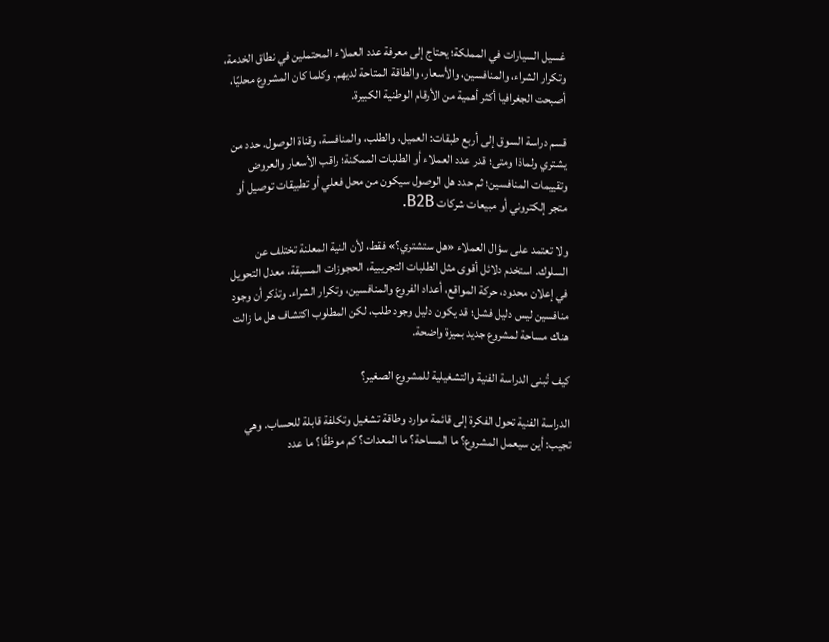غسيل السيارات في المملكة؛ يحتاج إلى معرفة عدد العملاء المحتملين في نطاق الخدمة، وتكرار الشراء، والمنافسين، والأسعار، والطاقة المتاحة لديهم. وكلما كان المشروع محليًا، أصبحت الجغرافيا أكثر أهمية من الأرقام الوطنية الكبيرة.

قسم دراسة السوق إلى أربع طبقات: العميل، والطلب، والمنافسة، وقناة الوصول. حدد من يشتري ولماذا ومتى؛ قدر عدد العملاء أو الطلبات الممكنة؛ راقب الأسعار والعروض وتقييمات المنافسين؛ ثم حدد هل الوصول سيكون من محل فعلي أو تطبيقات توصيل أو متجر إلكتروني أو مبيعات شركات B2B.

ولا تعتمد على سؤال العملاء «هل ستشتري؟» فقط، لأن النية المعلنة تختلف عن السلوك. استخدم دلائل أقوى مثل الطلبات التجريبية، الحجوزات المسبقة، معدل التحويل في إعلان محدود، حركة المواقع، أعداد الفروع والمنافسين، وتكرار الشراء. وتذكر أن وجود منافسين ليس دليل فشل؛ قد يكون دليل وجود طلب، لكن المطلوب اكتشاف هل ما زالت هناك مساحة لمشروع جديد بميزة واضحة.

كيف تُبنى الدراسة الفنية والتشغيلية للمشروع الصغير؟

الدراسة الفنية تحول الفكرة إلى قائمة موارد وطاقة تشغيل وتكلفة قابلة للحساب. وهي تجيب: أين سيعمل المشروع؟ ما المساحة؟ ما المعدات؟ كم موظفًا؟ ما عدد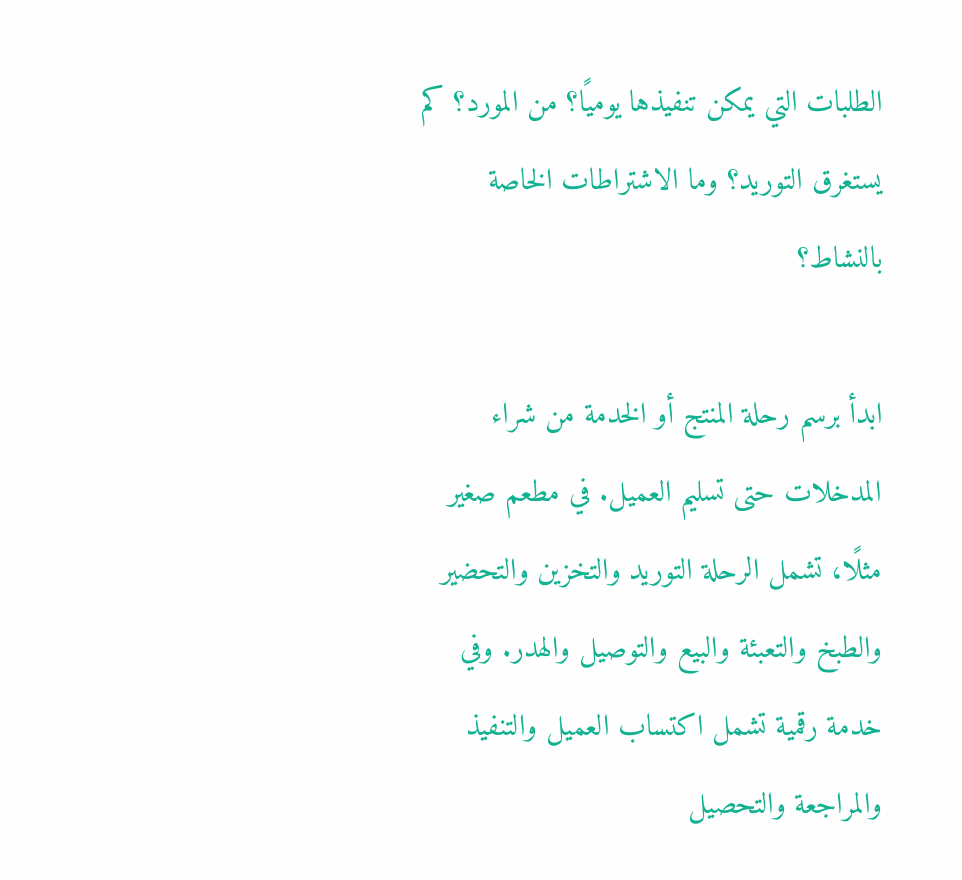الطلبات التي يمكن تنفيذها يوميًا؟ من المورد؟ كم يستغرق التوريد؟ وما الاشتراطات الخاصة بالنشاط؟

ابدأ برسم رحلة المنتج أو الخدمة من شراء المدخلات حتى تسليم العميل. في مطعم صغير مثلًا، تشمل الرحلة التوريد والتخزين والتحضير والطبخ والتعبئة والبيع والتوصيل والهدر. وفي خدمة رقمية تشمل اكتساب العميل والتنفيذ والمراجعة والتحصيل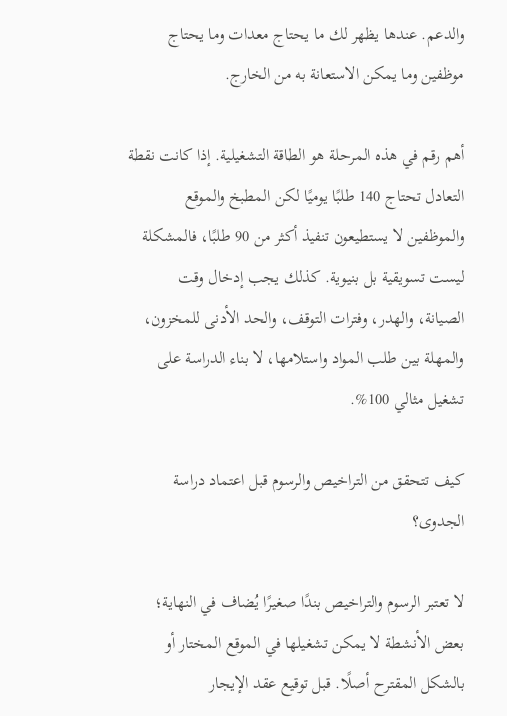والدعم. عندها يظهر لك ما يحتاج معدات وما يحتاج موظفين وما يمكن الاستعانة به من الخارج.

أهم رقم في هذه المرحلة هو الطاقة التشغيلية. إذا كانت نقطة التعادل تحتاج 140 طلبًا يوميًا لكن المطبخ والموقع والموظفين لا يستطيعون تنفيذ أكثر من 90 طلبًا، فالمشكلة ليست تسويقية بل بنيوية. كذلك يجب إدخال وقت الصيانة، والهدر، وفترات التوقف، والحد الأدنى للمخزون، والمهلة بين طلب المواد واستلامها، لا بناء الدراسة على تشغيل مثالي 100%.

كيف تتحقق من التراخيص والرسوم قبل اعتماد دراسة الجدوى؟

لا تعتبر الرسوم والتراخيص بندًا صغيرًا يُضاف في النهاية؛ بعض الأنشطة لا يمكن تشغيلها في الموقع المختار أو بالشكل المقترح أصلًا. قبل توقيع عقد الإيجار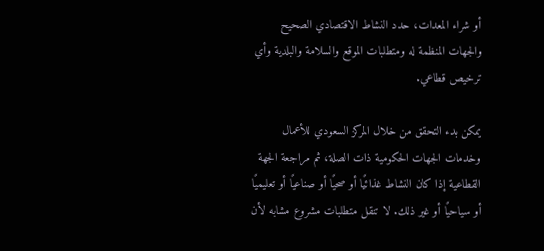أو شراء المعدات، حدد النشاط الاقتصادي الصحيح والجهات المنظمة له ومتطلبات الموقع والسلامة والبلدية وأي ترخيص قطاعي.

يمكن بدء التحقق من خلال المركز السعودي للأعمال وخدمات الجهات الحكومية ذات الصلة، ثم مراجعة الجهة القطاعية إذا كان النشاط غذائيًا أو صحيًا أو صناعيًا أو تعليميًا أو سياحيًا أو غير ذلك. لا تنقل متطلبات مشروع مشابه لأن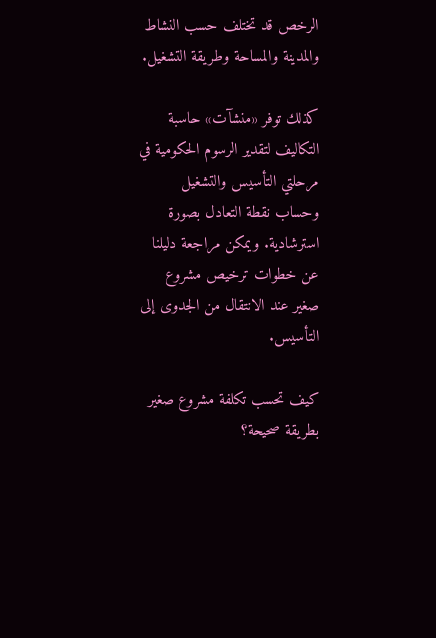الرخص قد تختلف حسب النشاط والمدينة والمساحة وطريقة التشغيل.

كذلك توفر «منشآت» حاسبة التكاليف لتقدير الرسوم الحكومية في مرحلتي التأسيس والتشغيل وحساب نقطة التعادل بصورة استرشادية. ويمكن مراجعة دليلنا عن خطوات ترخيص مشروع صغير عند الانتقال من الجدوى إلى التأسيس.

كيف تحسب تكلفة مشروع صغير بطريقة صحيحة؟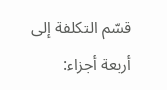قسّم التكلفة إلى أربعة أجزاء: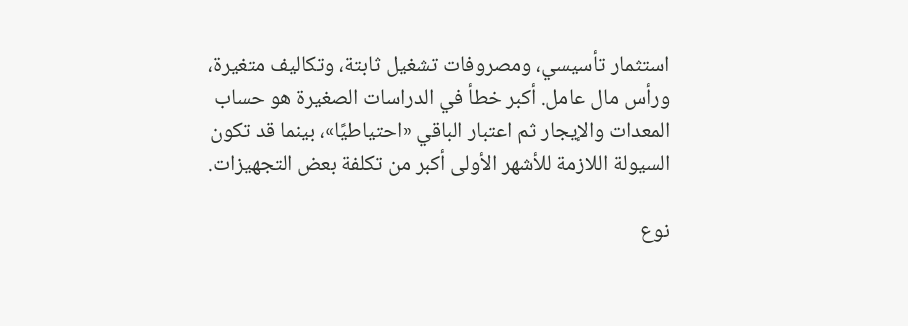استثمار تأسيسي، ومصروفات تشغيل ثابتة، وتكاليف متغيرة، ورأس مال عامل. أكبر خطأ في الدراسات الصغيرة هو حساب المعدات والإيجار ثم اعتبار الباقي «احتياطيًا»، بينما قد تكون السيولة اللازمة للأشهر الأولى أكبر من تكلفة بعض التجهيزات.

نوع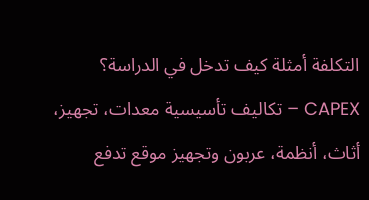التكلفة أمثلة كيف تدخل في الدراسة؟
CAPEX – تكاليف تأسيسية معدات، تجهيز، أثاث، أنظمة، عربون وتجهيز موقع تدفع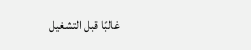غالبًا قبل التشغيل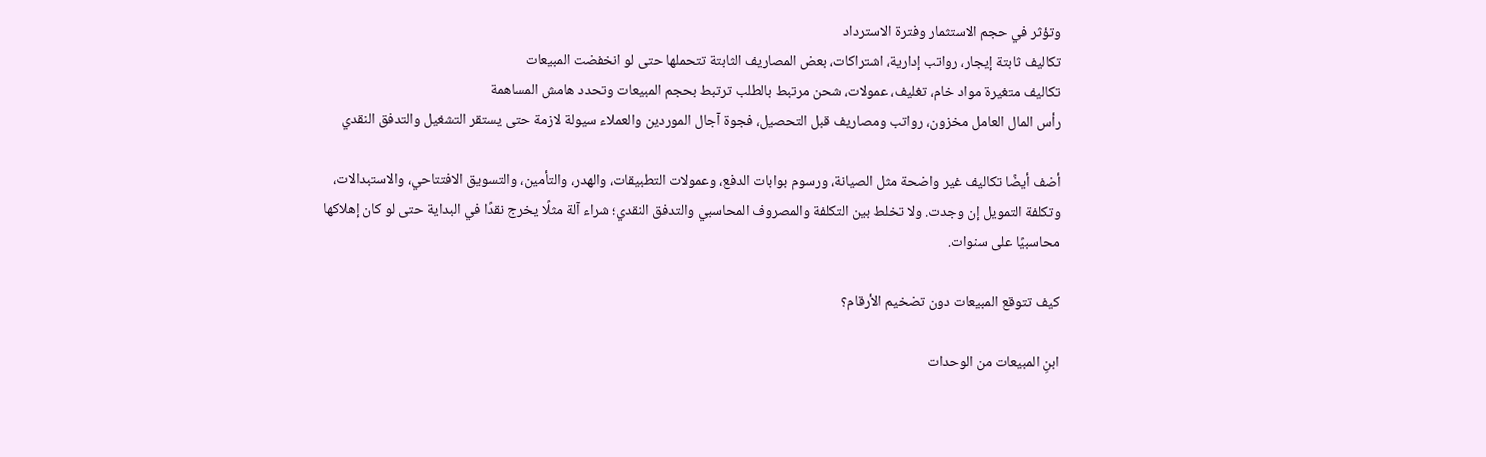وتؤثر في حجم الاستثمار وفترة الاسترداد
تكاليف ثابتة إيجار، رواتب إدارية، اشتراكات، بعض المصاريف الثابتة تتحملها حتى لو انخفضت المبيعات
تكاليف متغيرة مواد خام، تغليف، عمولات، شحن مرتبط بالطلب ترتبط بحجم المبيعات وتحدد هامش المساهمة
رأس المال العامل مخزون، رواتب ومصاريف قبل التحصيل، فجوة آجال الموردين والعملاء سيولة لازمة حتى يستقر التشغيل والتدفق النقدي

أضف أيضًا تكاليف غير واضحة مثل الصيانة، ورسوم بوابات الدفع، وعمولات التطبيقات، والهدر، والتأمين، والتسويق الافتتاحي، والاستبدالات، وتكلفة التمويل إن وجدت. ولا تخلط بين التكلفة والمصروف المحاسبي والتدفق النقدي؛ شراء آلة مثلًا يخرج نقدًا في البداية حتى لو كان إهلاكها محاسبيًا على سنوات.

كيف تتوقع المبيعات دون تضخيم الأرقام؟

ابنِ المبيعات من الوحدات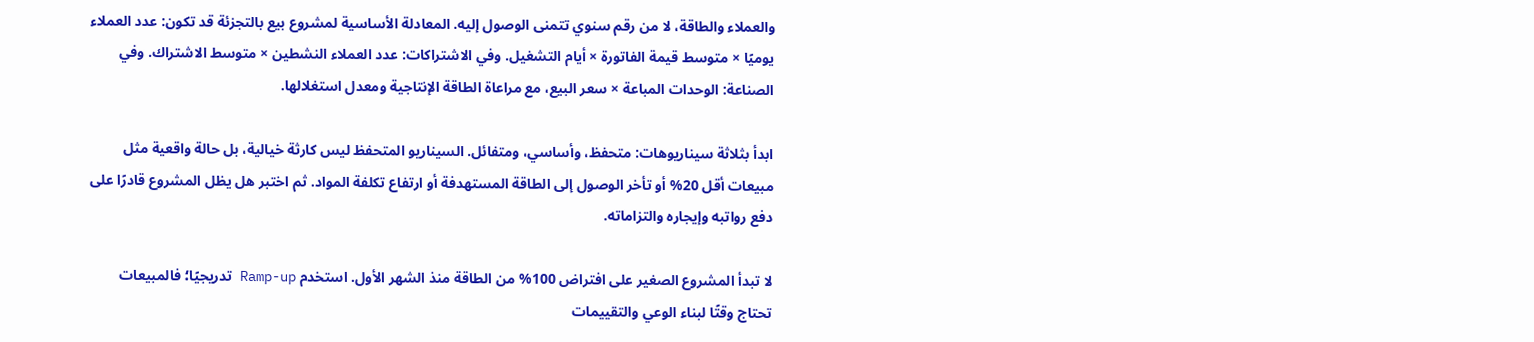والعملاء والطاقة، لا من رقم سنوي تتمنى الوصول إليه. المعادلة الأساسية لمشروع بيع بالتجزئة قد تكون: عدد العملاء يوميًا × متوسط قيمة الفاتورة × أيام التشغيل. وفي الاشتراكات: عدد العملاء النشطين × متوسط الاشتراك. وفي الصناعة: الوحدات المباعة × سعر البيع، مع مراعاة الطاقة الإنتاجية ومعدل استغلالها.

ابدأ بثلاثة سيناريوهات: متحفظ، وأساسي، ومتفائل. السيناريو المتحفظ ليس كارثة خيالية، بل حالة واقعية مثل مبيعات أقل 20% أو تأخر الوصول إلى الطاقة المستهدفة أو ارتفاع تكلفة المواد. ثم اختبر هل يظل المشروع قادرًا على دفع رواتبه وإيجاره والتزاماته.

لا تبدأ المشروع الصغير على افتراض 100% من الطاقة منذ الشهر الأول. استخدم Ramp-up تدريجيًا؛ فالمبيعات تحتاج وقتًا لبناء الوعي والتقييمات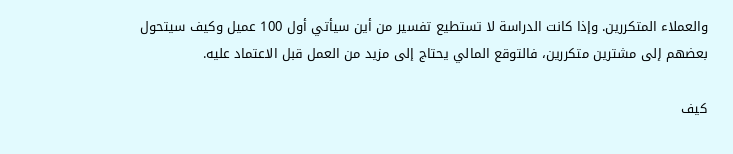والعملاء المتكررين. وإذا كانت الدراسة لا تستطيع تفسير من أين سيأتي أول 100 عميل وكيف سيتحول بعضهم إلى مشترين متكررين، فالتوقع المالي يحتاج إلى مزيد من العمل قبل الاعتماد عليه.

كيف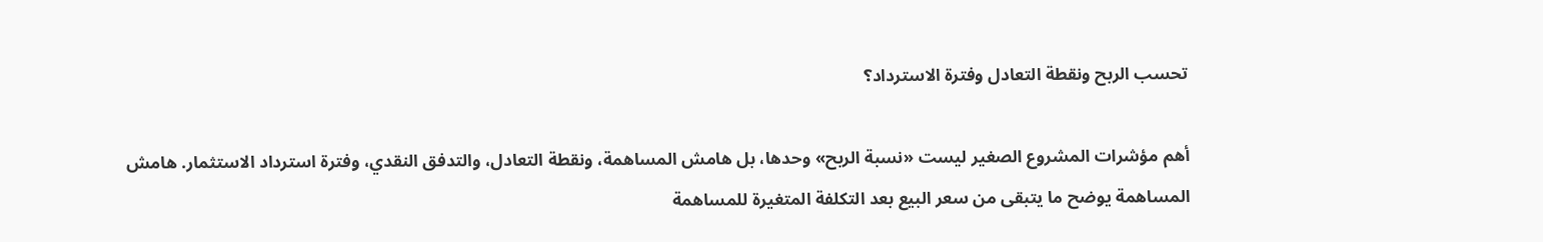تحسب الربح ونقطة التعادل وفترة الاسترداد؟

أهم مؤشرات المشروع الصغير ليست «نسبة الربح» وحدها، بل هامش المساهمة، ونقطة التعادل، والتدفق النقدي، وفترة استرداد الاستثمار. هامش المساهمة يوضح ما يتبقى من سعر البيع بعد التكلفة المتغيرة للمساهمة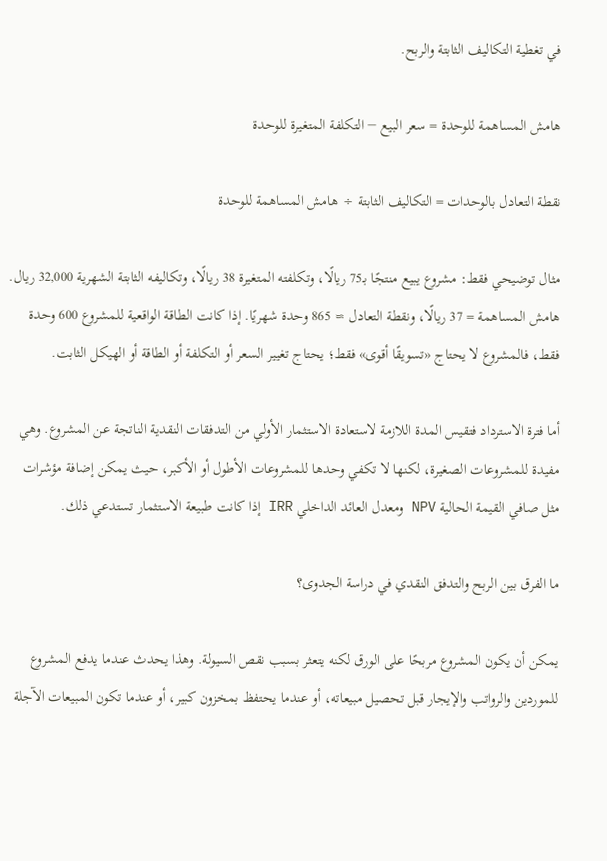في تغطية التكاليف الثابتة والربح.

هامش المساهمة للوحدة = سعر البيع − التكلفة المتغيرة للوحدة

نقطة التعادل بالوحدات = التكاليف الثابتة ÷ هامش المساهمة للوحدة

مثال توضيحي فقط: مشروع يبيع منتجًا بـ75 ريالًا، وتكلفته المتغيرة 38 ريالًا، وتكاليفه الثابتة الشهرية 32,000 ريال. هامش المساهمة = 37 ريالًا، ونقطة التعادل ≈ 865 وحدة شهريًا. إذا كانت الطاقة الواقعية للمشروع 600 وحدة فقط، فالمشروع لا يحتاج «تسويقًا أقوى» فقط؛ يحتاج تغيير السعر أو التكلفة أو الطاقة أو الهيكل الثابت.

أما فترة الاسترداد فتقيس المدة اللازمة لاستعادة الاستثمار الأولي من التدفقات النقدية الناتجة عن المشروع. وهي مفيدة للمشروعات الصغيرة، لكنها لا تكفي وحدها للمشروعات الأطول أو الأكبر، حيث يمكن إضافة مؤشرات مثل صافي القيمة الحالية NPV ومعدل العائد الداخلي IRR إذا كانت طبيعة الاستثمار تستدعي ذلك.

ما الفرق بين الربح والتدفق النقدي في دراسة الجدوى؟

يمكن أن يكون المشروع مربحًا على الورق لكنه يتعثر بسبب نقص السيولة. وهذا يحدث عندما يدفع المشروع للموردين والرواتب والإيجار قبل تحصيل مبيعاته، أو عندما يحتفظ بمخزون كبير، أو عندما تكون المبيعات الآجلة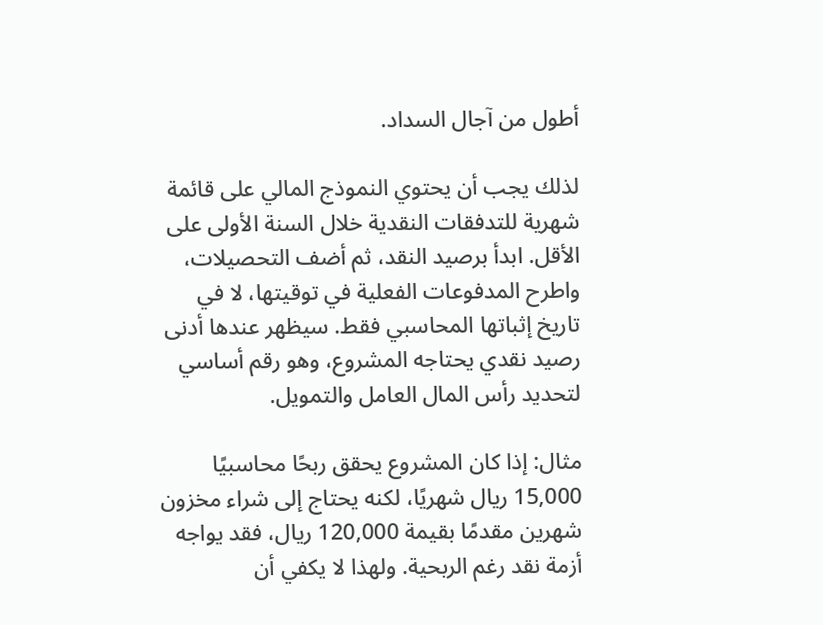أطول من آجال السداد.

لذلك يجب أن يحتوي النموذج المالي على قائمة شهرية للتدفقات النقدية خلال السنة الأولى على الأقل. ابدأ برصيد النقد، ثم أضف التحصيلات، واطرح المدفوعات الفعلية في توقيتها، لا في تاريخ إثباتها المحاسبي فقط. سيظهر عندها أدنى رصيد نقدي يحتاجه المشروع، وهو رقم أساسي لتحديد رأس المال العامل والتمويل.

مثال: إذا كان المشروع يحقق ربحًا محاسبيًا 15,000 ريال شهريًا، لكنه يحتاج إلى شراء مخزون شهرين مقدمًا بقيمة 120,000 ريال، فقد يواجه أزمة نقد رغم الربحية. ولهذا لا يكفي أن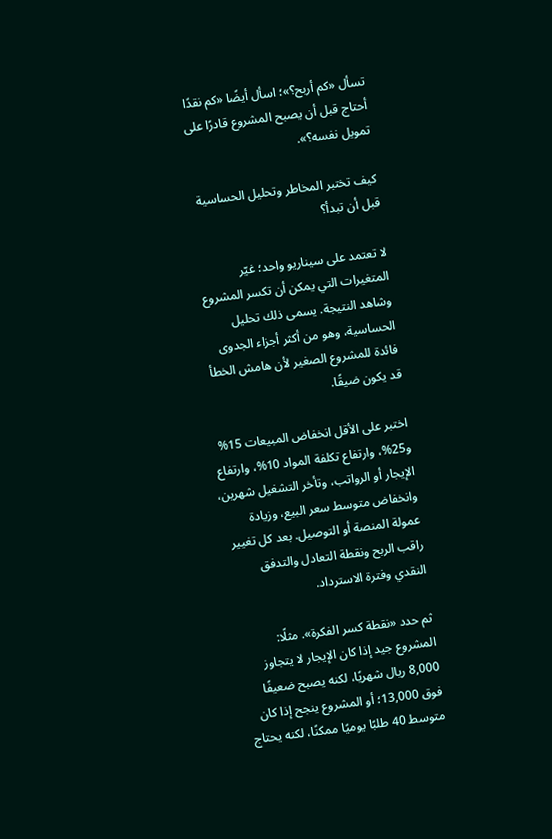تسأل «كم أربح؟»؛ اسأل أيضًا «كم نقدًا أحتاج قبل أن يصبح المشروع قادرًا على تمويل نفسه؟».

كيف تختبر المخاطر وتحليل الحساسية قبل أن تبدأ؟

لا تعتمد على سيناريو واحد؛ غيّر المتغيرات التي يمكن أن تكسر المشروع وشاهد النتيجة. يسمى ذلك تحليل الحساسية، وهو من أكثر أجزاء الجدوى فائدة للمشروع الصغير لأن هامش الخطأ قد يكون ضيقًا.

اختبر على الأقل انخفاض المبيعات 15% و25%، وارتفاع تكلفة المواد 10%، وارتفاع الإيجار أو الرواتب، وتأخر التشغيل شهرين، وانخفاض متوسط سعر البيع، وزيادة عمولة المنصة أو التوصيل. بعد كل تغيير راقب الربح ونقطة التعادل والتدفق النقدي وفترة الاسترداد.

ثم حدد «نقطة كسر الفكرة». مثلًا: المشروع جيد إذا كان الإيجار لا يتجاوز 8,000 ريال شهريًا، لكنه يصبح ضعيفًا فوق 13,000؛ أو المشروع ينجح إذا كان متوسط 40 طلبًا يوميًا ممكنًا، لكنه يحتاج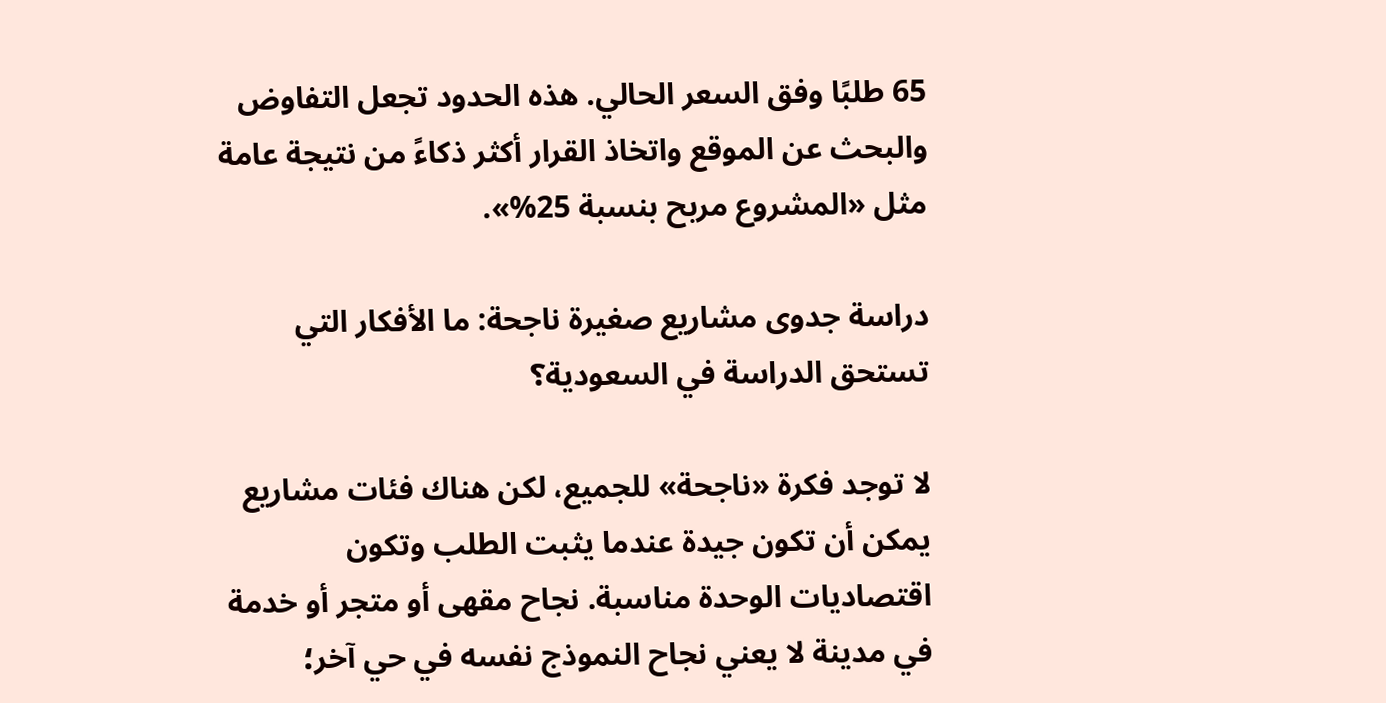65 طلبًا وفق السعر الحالي. هذه الحدود تجعل التفاوض والبحث عن الموقع واتخاذ القرار أكثر ذكاءً من نتيجة عامة مثل «المشروع مربح بنسبة 25%».

دراسة جدوى مشاريع صغيرة ناجحة: ما الأفكار التي تستحق الدراسة في السعودية؟

لا توجد فكرة «ناجحة» للجميع، لكن هناك فئات مشاريع يمكن أن تكون جيدة عندما يثبت الطلب وتكون اقتصاديات الوحدة مناسبة. نجاح مقهى أو متجر أو خدمة في مدينة لا يعني نجاح النموذج نفسه في حي آخر؛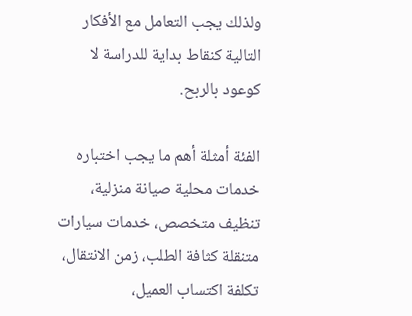ولذلك يجب التعامل مع الأفكار التالية كنقاط بداية للدراسة لا كوعود بالربح.

الفئة أمثلة أهم ما يجب اختباره
خدمات محلية صيانة منزلية، تنظيف متخصص، خدمات سيارات متنقلة كثافة الطلب، زمن الانتقال، تكلفة اكتساب العميل،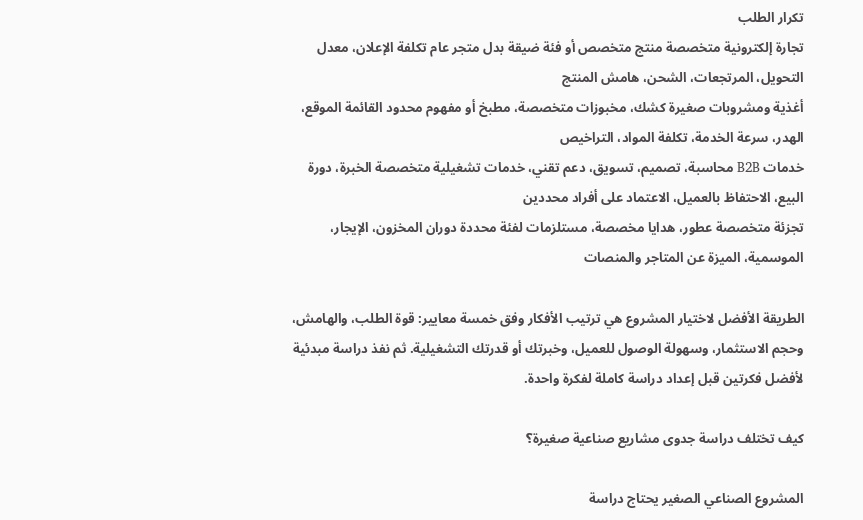تكرار الطلب
تجارة إلكترونية متخصصة منتج متخصص أو فئة ضيقة بدل متجر عام تكلفة الإعلان، معدل التحويل، المرتجعات، الشحن، هامش المنتج
أغذية ومشروبات صغيرة كشك، مخبوزات متخصصة، مطبخ أو مفهوم محدود القائمة الموقع، الهدر، سرعة الخدمة، تكلفة المواد، التراخيص
خدمات B2B محاسبة، تصميم، تسويق، دعم تقني، خدمات تشغيلية متخصصة الخبرة، دورة البيع، الاحتفاظ بالعميل، الاعتماد على أفراد محددين
تجزئة متخصصة عطور، هدايا مخصصة، مستلزمات لفئة محددة دوران المخزون، الإيجار، الموسمية، الميزة عن المتاجر والمنصات

الطريقة الأفضل لاختيار المشروع هي ترتيب الأفكار وفق خمسة معايير: قوة الطلب، والهامش، وحجم الاستثمار، وسهولة الوصول للعميل، وخبرتك أو قدرتك التشغيلية. ثم نفذ دراسة مبدئية لأفضل فكرتين قبل إعداد دراسة كاملة لفكرة واحدة.

كيف تختلف دراسة جدوى مشاريع صناعية صغيرة؟

المشروع الصناعي الصغير يحتاج دراسة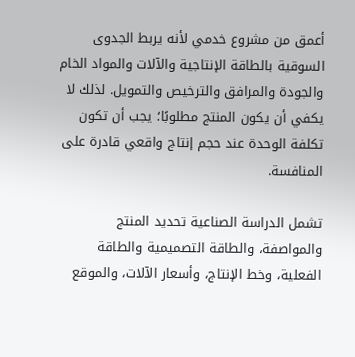أعمق من مشروع خدمي لأنه يربط الجدوى السوقية بالطاقة الإنتاجية والآلات والمواد الخام والجودة والمرافق والترخيص والتمويل. لذلك لا يكفي أن يكون المنتج مطلوبًا؛ يجب أن تكون تكلفة الوحدة عند حجم إنتاج واقعي قادرة على المنافسة.

تشمل الدراسة الصناعية تحديد المنتج والمواصفة، والطاقة التصميمية والطاقة الفعلية، وخط الإنتاج، وأسعار الآلات، والموقع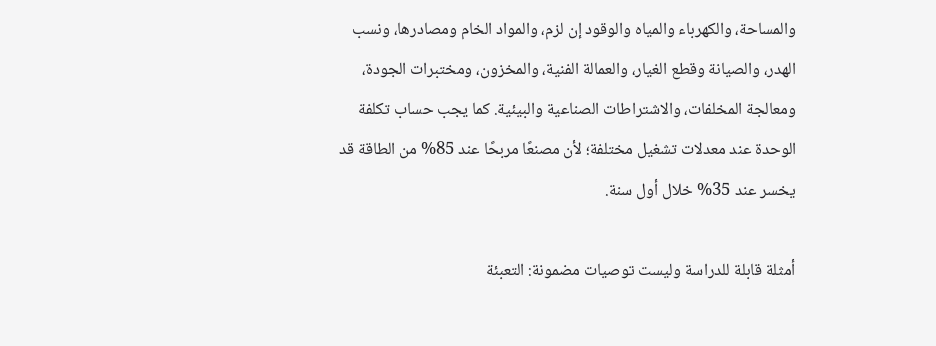والمساحة، والكهرباء والمياه والوقود إن لزم، والمواد الخام ومصادرها، ونسب الهدر، والصيانة وقطع الغيار، والعمالة الفنية، والمخزون، ومختبرات الجودة، ومعالجة المخلفات، والاشتراطات الصناعية والبيئية. كما يجب حساب تكلفة الوحدة عند معدلات تشغيل مختلفة؛ لأن مصنعًا مربحًا عند 85% من الطاقة قد يخسر عند 35% خلال أول سنة.

أمثلة قابلة للدراسة وليست توصيات مضمونة: التعبئة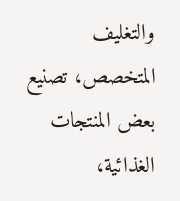والتغليف المتخصص، تصنيع بعض المنتجات الغذائية،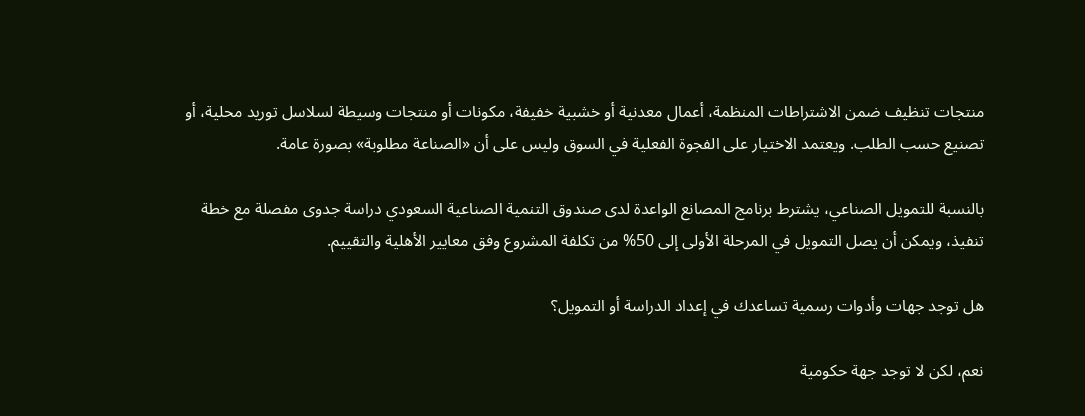منتجات تنظيف ضمن الاشتراطات المنظمة، أعمال معدنية أو خشبية خفيفة، مكونات أو منتجات وسيطة لسلاسل توريد محلية، أو تصنيع حسب الطلب. ويعتمد الاختيار على الفجوة الفعلية في السوق وليس على أن «الصناعة مطلوبة» بصورة عامة.

بالنسبة للتمويل الصناعي، يشترط برنامج المصانع الواعدة لدى صندوق التنمية الصناعية السعودي دراسة جدوى مفصلة مع خطة تنفيذ، ويمكن أن يصل التمويل في المرحلة الأولى إلى 50% من تكلفة المشروع وفق معايير الأهلية والتقييم.

هل توجد جهات وأدوات رسمية تساعدك في إعداد الدراسة أو التمويل؟

نعم، لكن لا توجد جهة حكومية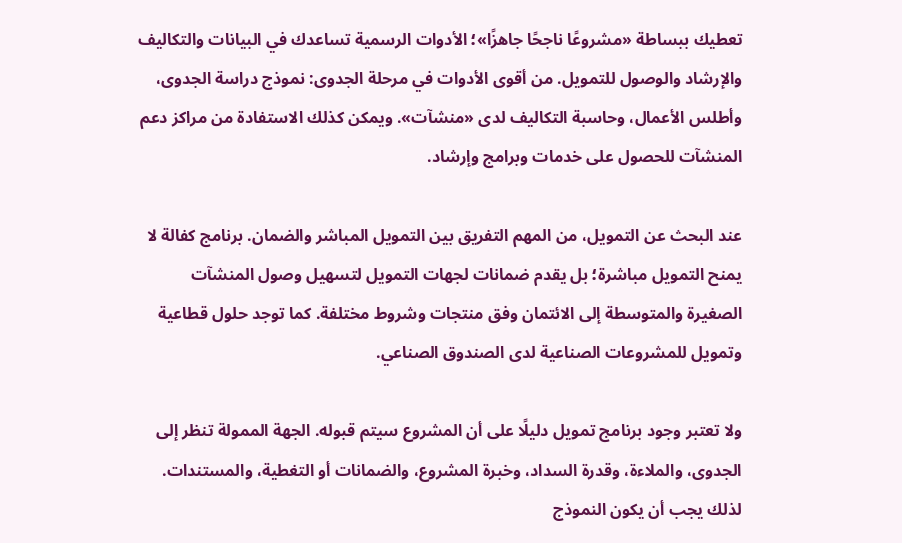تعطيك ببساطة «مشروعًا ناجحًا جاهزًا»؛ الأدوات الرسمية تساعدك في البيانات والتكاليف والإرشاد والوصول للتمويل. من أقوى الأدوات في مرحلة الجدوى: نموذج دراسة الجدوى، وأطلس الأعمال، وحاسبة التكاليف لدى «منشآت». ويمكن كذلك الاستفادة من مراكز دعم المنشآت للحصول على خدمات وبرامج وإرشاد.

عند البحث عن التمويل، من المهم التفريق بين التمويل المباشر والضمان. برنامج كفالة لا يمنح التمويل مباشرة؛ بل يقدم ضمانات لجهات التمويل لتسهيل وصول المنشآت الصغيرة والمتوسطة إلى الائتمان وفق منتجات وشروط مختلفة. كما توجد حلول قطاعية وتمويل للمشروعات الصناعية لدى الصندوق الصناعي.

ولا تعتبر وجود برنامج تمويل دليلًا على أن المشروع سيتم قبوله. الجهة الممولة تنظر إلى الجدوى، والملاءة، وقدرة السداد، وخبرة المشروع، والضمانات أو التغطية، والمستندات. لذلك يجب أن يكون النموذج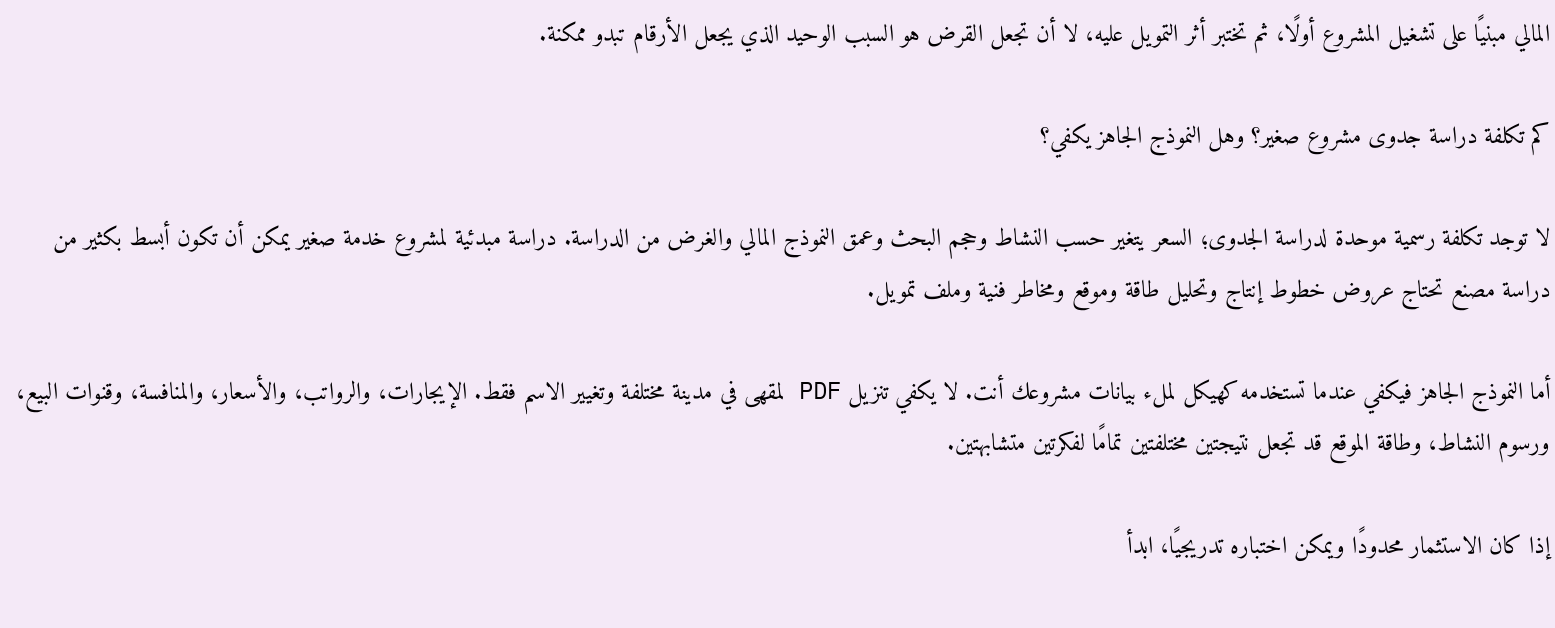المالي مبنيًا على تشغيل المشروع أولًا، ثم تختبر أثر التمويل عليه، لا أن تجعل القرض هو السبب الوحيد الذي يجعل الأرقام تبدو ممكنة.

كم تكلفة دراسة جدوى مشروع صغير؟ وهل النموذج الجاهز يكفي؟

لا توجد تكلفة رسمية موحدة لدراسة الجدوى؛ السعر يتغير حسب النشاط وحجم البحث وعمق النموذج المالي والغرض من الدراسة. دراسة مبدئية لمشروع خدمة صغير يمكن أن تكون أبسط بكثير من دراسة مصنع تحتاج عروض خطوط إنتاج وتحليل طاقة وموقع ومخاطر فنية وملف تمويل.

أما النموذج الجاهز فيكفي عندما تستخدمه كهيكل لملء بيانات مشروعك أنت. لا يكفي تنزيل PDF لمقهى في مدينة مختلفة وتغيير الاسم فقط. الإيجارات، والرواتب، والأسعار، والمنافسة، وقنوات البيع، ورسوم النشاط، وطاقة الموقع قد تجعل نتيجتين مختلفتين تمامًا لفكرتين متشابهتين.

إذا كان الاستثمار محدودًا ويمكن اختباره تدريجيًا، ابدأ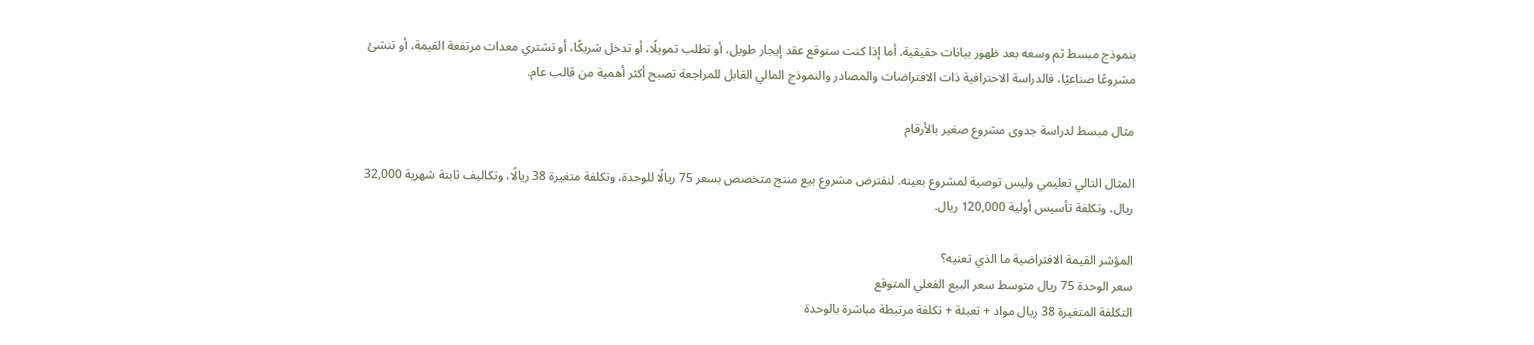بنموذج مبسط ثم وسعه بعد ظهور بيانات حقيقية. أما إذا كنت ستوقع عقد إيجار طويل، أو تطلب تمويلًا، أو تدخل شريكًا، أو تشتري معدات مرتفعة القيمة، أو تنشئ مشروعًا صناعيًا، فالدراسة الاحترافية ذات الافتراضات والمصادر والنموذج المالي القابل للمراجعة تصبح أكثر أهمية من قالب عام.

مثال مبسط لدراسة جدوى مشروع صغير بالأرقام

المثال التالي تعليمي وليس توصية لمشروع بعينه. لنفترض مشروع بيع منتج متخصص بسعر 75 ريالًا للوحدة، وتكلفة متغيرة 38 ريالًا، وتكاليف ثابتة شهرية 32,000 ريال، وتكلفة تأسيس أولية 120,000 ريال.

المؤشر القيمة الافتراضية ما الذي تعنيه؟
سعر الوحدة 75 ريال متوسط سعر البيع الفعلي المتوقع
التكلفة المتغيرة 38 ريال مواد + تعبئة + تكلفة مرتبطة مباشرة بالوحدة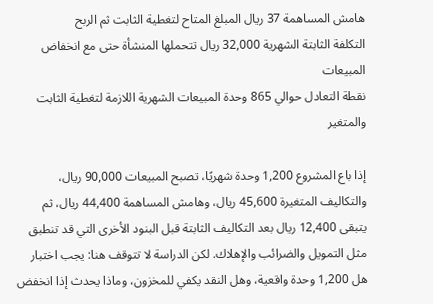هامش المساهمة 37 ريال المبلغ المتاح لتغطية الثابت ثم الربح
التكلفة الثابتة الشهرية 32,000 ريال تتحملها المنشأة حتى مع انخفاض المبيعات
نقطة التعادل حوالي 865 وحدة المبيعات الشهرية اللازمة لتغطية الثابت والمتغير

إذا باع المشروع 1,200 وحدة شهريًا، تصبح المبيعات 90,000 ريال، والتكاليف المتغيرة 45,600 ريال، وهامش المساهمة 44,400 ريال، ثم يتبقى 12,400 ريال بعد التكاليف الثابتة قبل البنود الأخرى التي قد تنطبق مثل التمويل والضرائب والإهلاك. لكن الدراسة لا تتوقف هنا: يجب اختبار هل 1,200 وحدة واقعية، وهل النقد يكفي للمخزون، وماذا يحدث إذا انخفض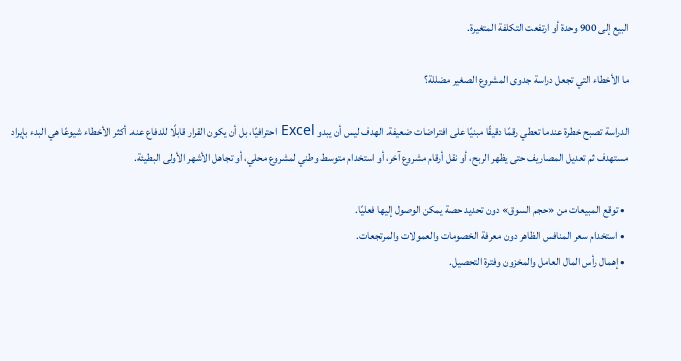البيع إلى 900 وحدة أو ارتفعت التكلفة المتغيرة.

ما الأخطاء التي تجعل دراسة جدوى المشروع الصغير مضللة؟

الدراسة تصبح خطرة عندما تعطي رقمًا دقيقًا مبنيًا على افتراضات ضعيفة. الهدف ليس أن يبدو Excel احترافيًا، بل أن يكون القرار قابلًا للدفاع عنه. أكثر الأخطاء شيوعًا هي البدء بإيراد مستهدف ثم تعديل المصاريف حتى يظهر الربح، أو نقل أرقام مشروع آخر، أو استخدام متوسط وطني لمشروع محلي، أو تجاهل الأشهر الأولى البطيئة.

  • توقع المبيعات من «حجم السوق» دون تحديد حصة يمكن الوصول إليها فعليًا.
  • استخدام سعر المنافس الظاهر دون معرفة الخصومات والعمولات والمرتجعات.
  • إهمال رأس المال العامل والمخزون وفترة التحصيل.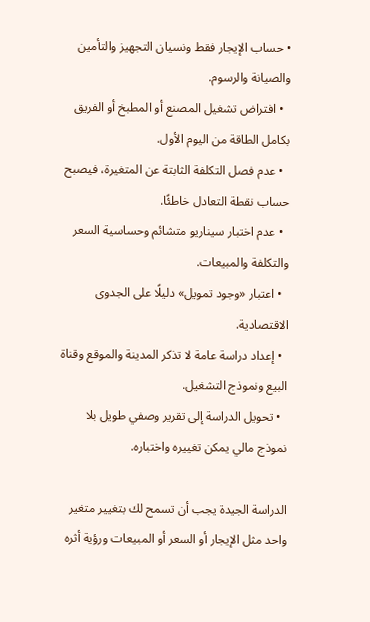• حساب الإيجار فقط ونسيان التجهيز والتأمين والصيانة والرسوم.
  • افتراض تشغيل المصنع أو المطبخ أو الفريق بكامل الطاقة من اليوم الأول.
  • عدم فصل التكلفة الثابتة عن المتغيرة، فيصبح حساب نقطة التعادل خاطئًا.
  • عدم اختبار سيناريو متشائم وحساسية السعر والتكلفة والمبيعات.
  • اعتبار «وجود تمويل» دليلًا على الجدوى الاقتصادية.
  • إعداد دراسة عامة لا تذكر المدينة والموقع وقناة البيع ونموذج التشغيل.
  • تحويل الدراسة إلى تقرير وصفي طويل بلا نموذج مالي يمكن تغييره واختباره.

الدراسة الجيدة يجب أن تسمح لك بتغيير متغير واحد مثل الإيجار أو السعر أو المبيعات ورؤية أثره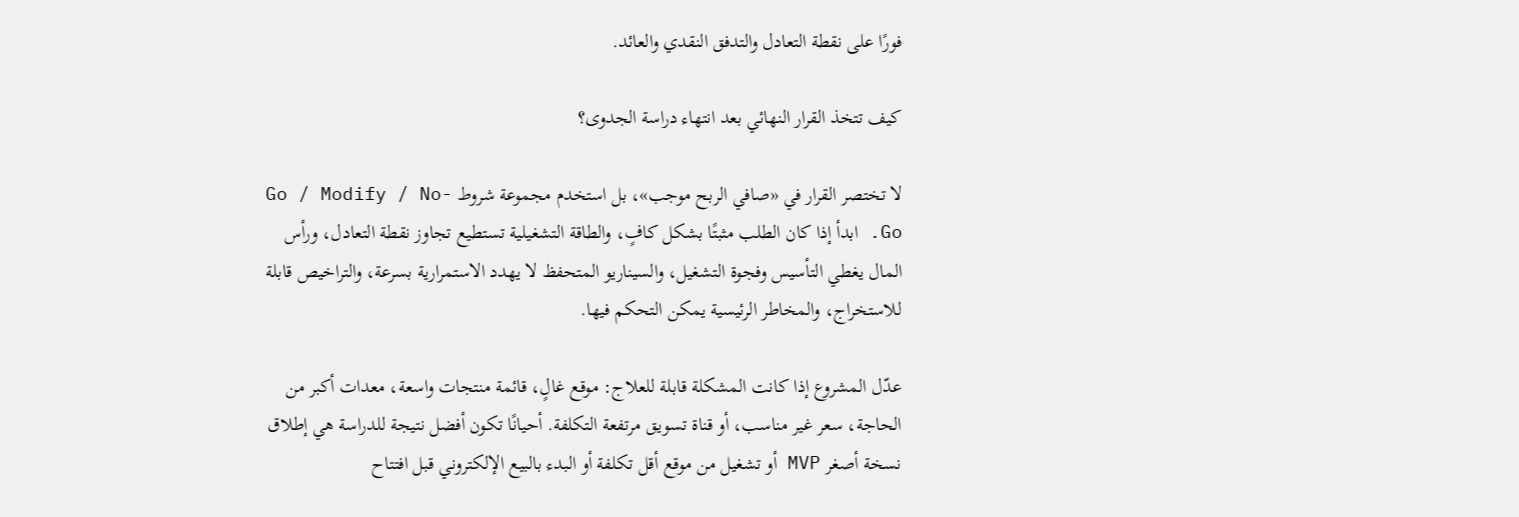فورًا على نقطة التعادل والتدفق النقدي والعائد.

كيف تتخذ القرار النهائي بعد انتهاء دراسة الجدوى؟

لا تختصر القرار في «صافي الربح موجب»، بل استخدم مجموعة شروط Go / Modify / No-Go. ابدأ إذا كان الطلب مثبتًا بشكل كافٍ، والطاقة التشغيلية تستطيع تجاوز نقطة التعادل، ورأس المال يغطي التأسيس وفجوة التشغيل، والسيناريو المتحفظ لا يهدد الاستمرارية بسرعة، والتراخيص قابلة للاستخراج، والمخاطر الرئيسية يمكن التحكم فيها.

عدّل المشروع إذا كانت المشكلة قابلة للعلاج: موقع غالٍ، قائمة منتجات واسعة، معدات أكبر من الحاجة، سعر غير مناسب، أو قناة تسويق مرتفعة التكلفة. أحيانًا تكون أفضل نتيجة للدراسة هي إطلاق نسخة أصغر MVP أو تشغيل من موقع أقل تكلفة أو البدء بالبيع الإلكتروني قبل افتتاح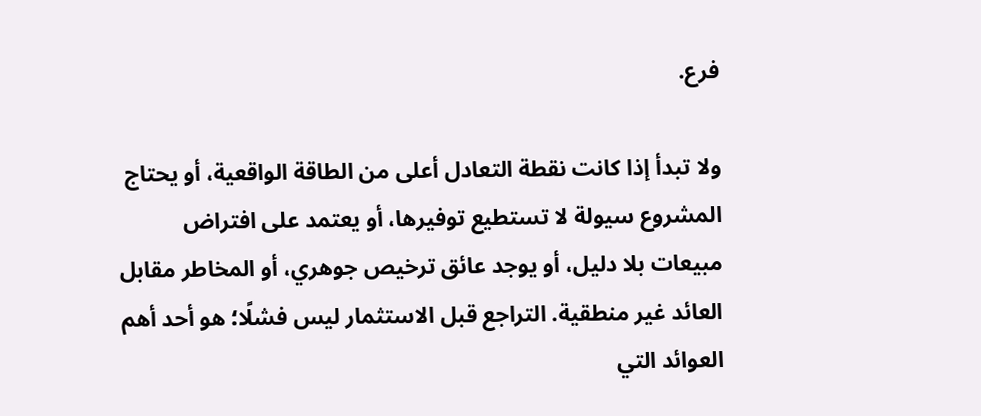فرع.

ولا تبدأ إذا كانت نقطة التعادل أعلى من الطاقة الواقعية، أو يحتاج المشروع سيولة لا تستطيع توفيرها، أو يعتمد على افتراض مبيعات بلا دليل، أو يوجد عائق ترخيص جوهري، أو المخاطر مقابل العائد غير منطقية. التراجع قبل الاستثمار ليس فشلًا؛ هو أحد أهم العوائد التي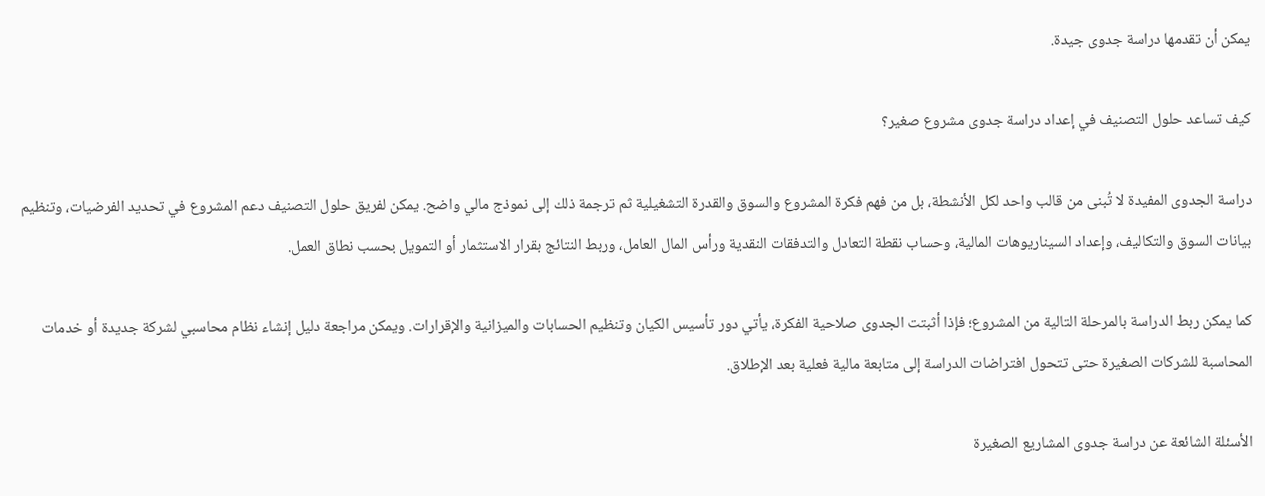يمكن أن تقدمها دراسة جدوى جيدة.

كيف تساعد حلول التصنيف في إعداد دراسة جدوى مشروع صغير؟

دراسة الجدوى المفيدة لا تُبنى من قالب واحد لكل الأنشطة، بل من فهم فكرة المشروع والسوق والقدرة التشغيلية ثم ترجمة ذلك إلى نموذج مالي واضح. يمكن لفريق حلول التصنيف دعم المشروع في تحديد الفرضيات، وتنظيم بيانات السوق والتكاليف، وإعداد السيناريوهات المالية، وحساب نقطة التعادل والتدفقات النقدية ورأس المال العامل، وربط النتائج بقرار الاستثمار أو التمويل بحسب نطاق العمل.

كما يمكن ربط الدراسة بالمرحلة التالية من المشروع؛ فإذا أثبتت الجدوى صلاحية الفكرة، يأتي دور تأسيس الكيان وتنظيم الحسابات والميزانية والإقرارات. ويمكن مراجعة دليل إنشاء نظام محاسبي لشركة جديدة أو خدمات المحاسبة للشركات الصغيرة حتى تتحول افتراضات الدراسة إلى متابعة مالية فعلية بعد الإطلاق.

الأسئلة الشائعة عن دراسة جدوى المشاريع الصغيرة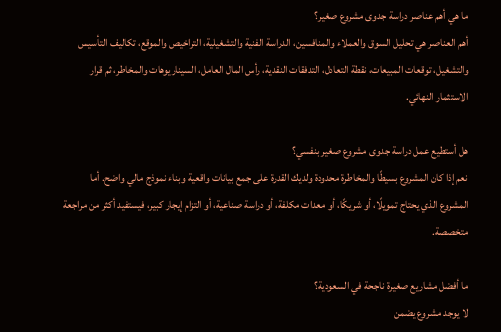ما هي أهم عناصر دراسة جدوى مشروع صغير؟
أهم العناصر هي تحليل السوق والعملاء والمنافسين، الدراسة الفنية والتشغيلية، التراخيص والموقع، تكاليف التأسيس والتشغيل، توقعات المبيعات، نقطة التعادل، التدفقات النقدية، رأس المال العامل، السيناريوهات والمخاطر، ثم قرار الاستثمار النهائي.

هل أستطيع عمل دراسة جدوى مشروع صغير بنفسي؟
نعم إذا كان المشروع بسيطًا والمخاطرة محدودة ولديك القدرة على جمع بيانات واقعية وبناء نموذج مالي واضح. أما المشروع الذي يحتاج تمويلًا، أو شريكًا، أو معدات مكلفة، أو دراسة صناعية، أو التزام إيجار كبير، فيستفيد أكثر من مراجعة متخصصة.

ما أفضل مشاريع صغيرة ناجحة في السعودية؟
لا يوجد مشروع يضمن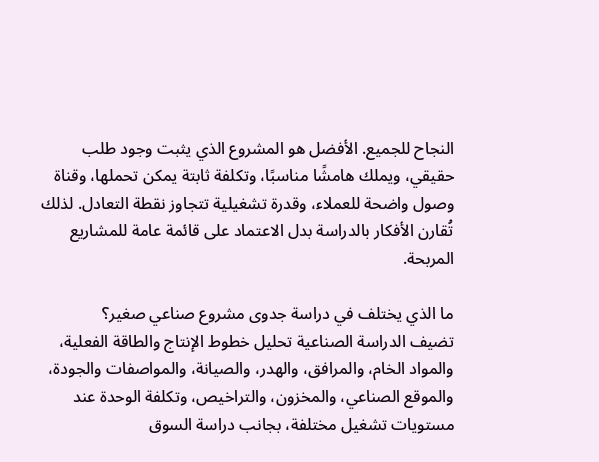النجاح للجميع. الأفضل هو المشروع الذي يثبت وجود طلب حقيقي، ويملك هامشًا مناسبًا، وتكلفة ثابتة يمكن تحملها، وقناة وصول واضحة للعملاء، وقدرة تشغيلية تتجاوز نقطة التعادل. لذلك تُقارن الأفكار بالدراسة بدل الاعتماد على قائمة عامة للمشاريع المربحة.

ما الذي يختلف في دراسة جدوى مشروع صناعي صغير؟
تضيف الدراسة الصناعية تحليل خطوط الإنتاج والطاقة الفعلية، والمواد الخام، والمرافق، والهدر، والصيانة، والمواصفات والجودة، والموقع الصناعي، والمخزون، والتراخيص، وتكلفة الوحدة عند مستويات تشغيل مختلفة، بجانب دراسة السوق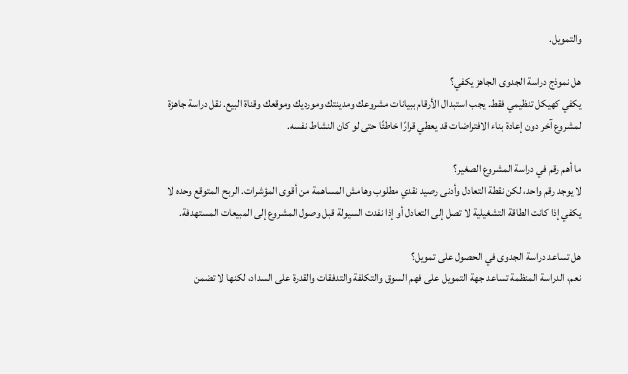والتمويل.

هل نموذج دراسة الجدوى الجاهز يكفي؟
يكفي كهيكل تنظيمي فقط. يجب استبدال الأرقام ببيانات مشروعك ومدينتك ومورديك وموقعك وقناة البيع. نقل دراسة جاهزة لمشروع آخر دون إعادة بناء الافتراضات قد يعطي قرارًا خاطئًا حتى لو كان النشاط نفسه.

ما أهم رقم في دراسة المشروع الصغير؟
لا يوجد رقم واحد، لكن نقطة التعادل وأدنى رصيد نقدي مطلوب وهامش المساهمة من أقوى المؤشرات. الربح المتوقع وحده لا يكفي إذا كانت الطاقة التشغيلية لا تصل إلى التعادل أو إذا نفدت السيولة قبل وصول المشروع إلى المبيعات المستهدفة.

هل تساعد دراسة الجدوى في الحصول على تمويل؟
نعم، الدراسة المنظمة تساعد جهة التمويل على فهم السوق والتكلفة والتدفقات والقدرة على السداد، لكنها لا تضمن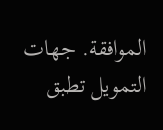الموافقة. جهات التمويل تطبق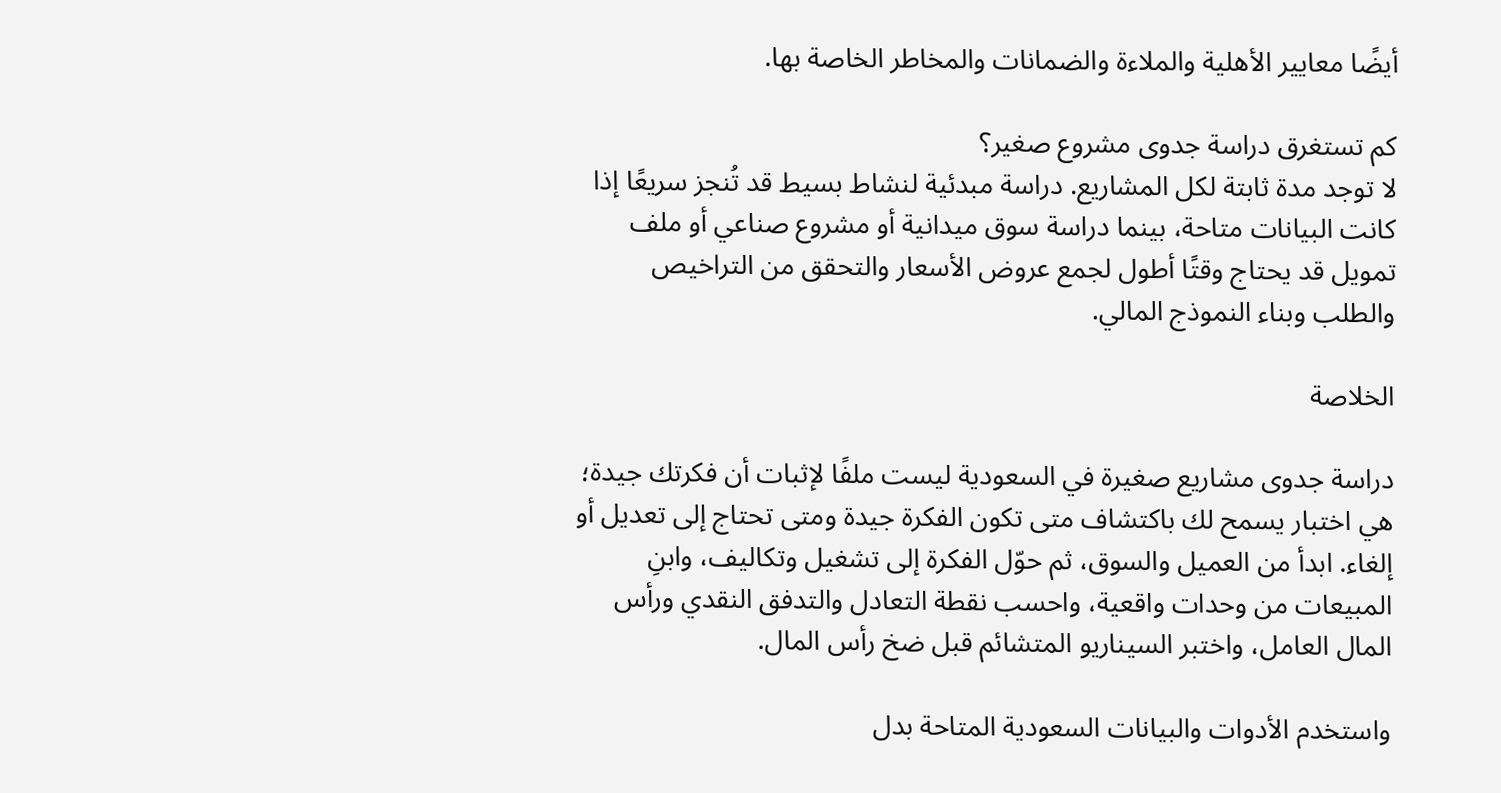أيضًا معايير الأهلية والملاءة والضمانات والمخاطر الخاصة بها.

كم تستغرق دراسة جدوى مشروع صغير؟
لا توجد مدة ثابتة لكل المشاريع. دراسة مبدئية لنشاط بسيط قد تُنجز سريعًا إذا كانت البيانات متاحة، بينما دراسة سوق ميدانية أو مشروع صناعي أو ملف تمويل قد يحتاج وقتًا أطول لجمع عروض الأسعار والتحقق من التراخيص والطلب وبناء النموذج المالي.

الخلاصة

دراسة جدوى مشاريع صغيرة في السعودية ليست ملفًا لإثبات أن فكرتك جيدة؛ هي اختبار يسمح لك باكتشاف متى تكون الفكرة جيدة ومتى تحتاج إلى تعديل أو إلغاء. ابدأ من العميل والسوق، ثم حوّل الفكرة إلى تشغيل وتكاليف، وابنِ المبيعات من وحدات واقعية، واحسب نقطة التعادل والتدفق النقدي ورأس المال العامل، واختبر السيناريو المتشائم قبل ضخ رأس المال.

واستخدم الأدوات والبيانات السعودية المتاحة بدل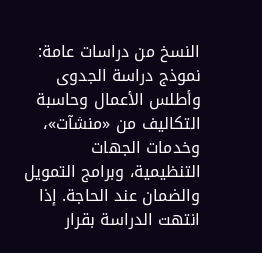النسخ من دراسات عامة: نموذج دراسة الجدوى وأطلس الأعمال وحاسبة التكاليف من «منشآت»، وخدمات الجهات التنظيمية، وبرامج التمويل والضمان عند الحاجة. إذا انتهت الدراسة بقرار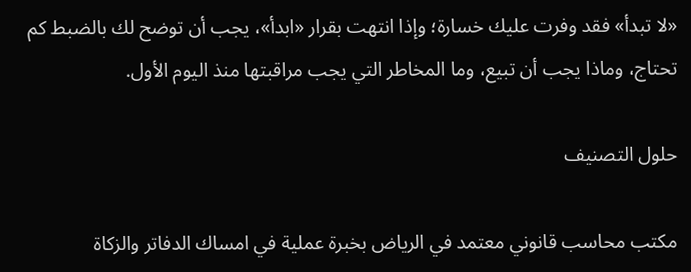«لا تبدأ» فقد وفرت عليك خسارة؛ وإذا انتهت بقرار «ابدأ»، يجب أن توضح لك بالضبط كم تحتاج، وماذا يجب أن تبيع، وما المخاطر التي يجب مراقبتها منذ اليوم الأول.

حلول التصنيف

مكتب محاسب قانوني معتمد في الرياض بخبرة عملية في امساك الدفاتر والزكاة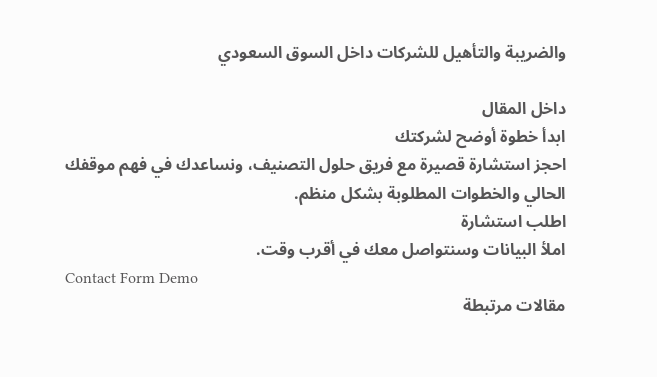والضريبة والتأهيل للشركات داخل السوق السعودي

داخل المقال
ابدأ خطوة أوضح لشركتك
احجز استشارة قصيرة مع فريق حلول التصنيف، ونساعدك في فهم موقفك الحالي والخطوات المطلوبة بشكل منظم.
اطلب استشارة
املأ البيانات وسنتواصل معك في أقرب وقت.
Contact Form Demo
مقالات مرتبطة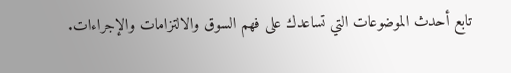تابع أحدث الموضوعات التي تساعدك على فهم السوق والالتزامات والإجراءات.